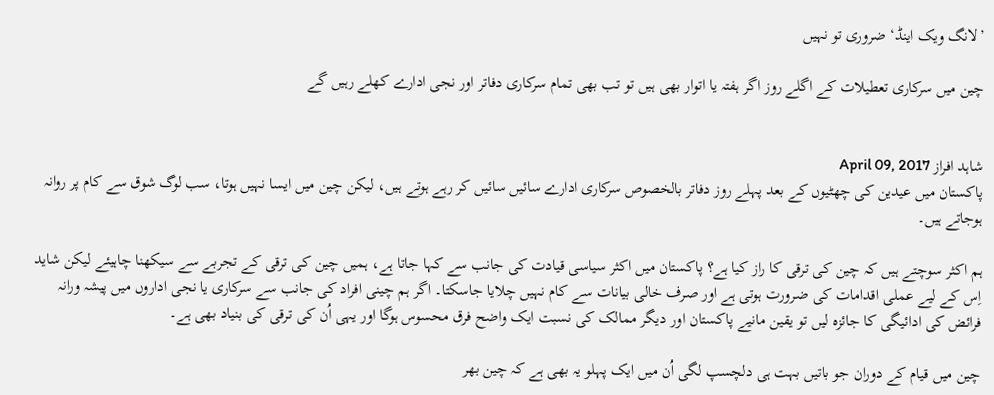’لانگ ویک اینڈ‘ ضروری تو نہیں

چین میں سرکاری تعطیلات کے اگلے روز اگر ہفتہ یا اتوار بھی ہیں تو تب بھی تمام سرکاری دفاتر اور نجی ادارے کھلے رہیں گے


شاہد افراز April 09, 2017
پاکستان میں عیدین کی چھٹیوں کے بعد پہلے روز دفاتر بالخصوص سرکاری ادارے سائیں سائیں کر رہے ہوتے ہیں، لیکن چین میں ایسا نہیں ہوتا، سب لوگ شوق سے کام پر روانہ ہوجاتے ہیں۔

ہم اکثر سوچتے ہیں کہ چین کی ترقی کا راز کیا ہے؟ پاکستان میں اکثر سیاسی قیادت کی جانب سے کہا جاتا ہے، ہمیں چین کی ترقی کے تجربے سے سیکھنا چاہیئے لیکن شاید اِس کے لیے عملی اقدامات کی ضرورت ہوتی ہے اور صرف خالی بیانات سے کام نہیں چلایا جاسکتا۔ اگر ہم چینی افراد کی جانب سے سرکاری یا نجی اداروں میں پیشہ ورانہ فرائض کی ادائیگی کا جائزہ لیں تو یقین مانیے پاکستان اور دیگر ممالک کی نسبت ایک واضح فرق محسوس ہوگا اور یہی اُن کی ترقی کی بنیاد بھی ہے۔

چین میں قیام کے دوران جو باتیں بہت ہی دلچسپ لگی اُن میں ایک پہلو یہ بھی ہے کہ چین بھر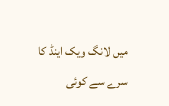میں لانگ ویک اینڈ کا سرے سے کوئی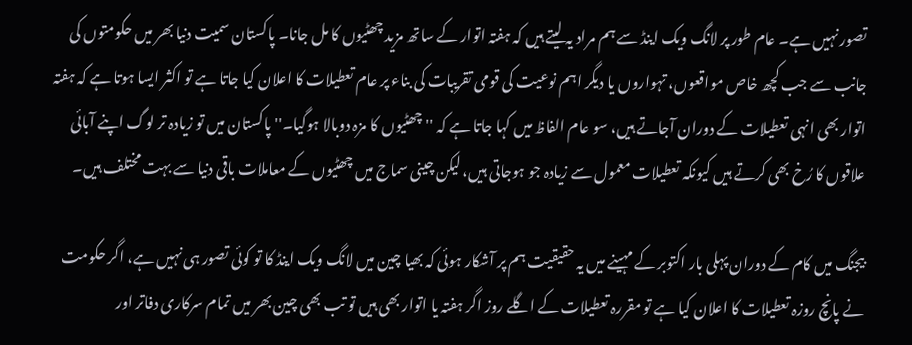تصور نہیں ہے۔ عام طور پر لانگ ویک اینڈ سے ہم مراد یہ لیتے ہیں کہ ہفتہ اتوار کے ساتھ مزید چھٹیوں کا مل جانا۔ پاکستان سمیت دنیا بھر میں حکومتوں کی جانب سے جب کچھ خاص مواقعوں، تہواروں یا دیگر اہم نوعیت کی قومی تقریبات کی بناء پر عام تعطیلات کا اعلان کیا جاتا ہے تو اکثر ایسا ہوتا ہے کہ ہفتہ اتوار بھی انہی تعطیلات کے دوران آجاتے ہیں، سو عام الفاظ میں کہا جاتا ہے کہ ''چھٹیوں کا مزہ دوبالا ہوگیا۔'' پاکستان میں تو زیادہ تر لوگ اپنے آبائی علاقوں کا رُخ بھی کرتے ہیں کیونکہ تعطیلات معمول سے زیادہ جو ہوجاتی ہیں، لیکن چینی سماج میں چھٹیوں کے معاملات باقی دنیا سے بہت مختلف ہیں۔

بیجنگ میں کام کے دوران پہلی بار اکتوبر کے مہینے میں یہ حقیقیت ہم پر آشکار ہوئی کہ بھیا چین میں لانگ ویک اینڈ کا تو کوئی تصور ہی نہیں ہے، اگر حکومت نے پانچ روزہ تعطیلات کا اعلان کیا ہے تو مقررہ تعطیلات کے اگلے روز اگر ہفتہ یا اتوار بھی ہیں تو تب بھی چین بھر میں تمام سرکاری دفاتر اور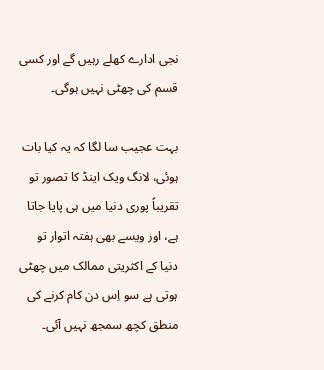نجی ادارے کھلے رہیں گے اور کسی قسم کی چھٹی نہیں ہوگی۔

بہت عجیب سا لگا کہ یہ کیا بات ہوئی، لانگ ویک اینڈ کا تصور تو تقریباً پوری دنیا میں ہی پایا جاتا ہے، اور ویسے بھی ہفتہ اتوار تو دنیا کے اکثریتی ممالک میں چھٹی ہوتی ہے سو اِس دن کام کرنے کی منطق کچھ سمجھ نہیں آئی۔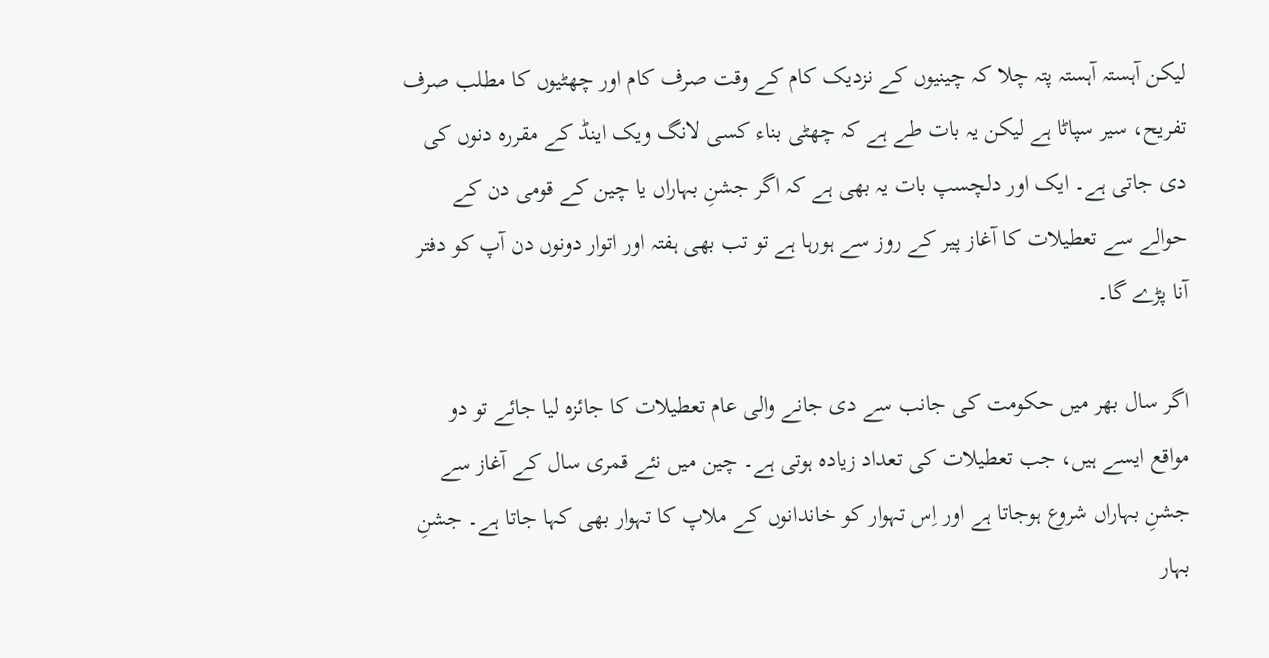لیکن آہستہ آہستہ پتہ چلا کہ چینیوں کے نزدیک کام کے وقت صرف کام اور چھٹیوں کا مطلب صرف تفریح، سیر سپاٹا ہے لیکن یہ بات طے ہے کہ چھٹی بناء کسی لانگ ویک اینڈ کے مقررہ دنوں کی دی جاتی ہے۔ ایک اور دلچسپ بات یہ بھی ہے کہ اگر جشنِ بہاراں یا چین کے قومی دن کے حوالے سے تعطیلات کا آغاز پیر کے روز سے ہورہا ہے تو تب بھی ہفتہ اور اتوار دونوں دن آپ کو دفتر آنا پڑے گا۔

اگر سال بھر میں حکومت کی جانب سے دی جانے والی عام تعطیلات کا جائزہ لیا جائے تو دو مواقع ایسے ہیں، جب تعطیلات کی تعداد زیادہ ہوتی ہے۔ چین میں نئے قمری سال کے آغاز سے جشنِ بہاراں شروع ہوجاتا ہے اور اِس تہوار کو خاندانوں کے ملاپ کا تہوار بھی کہا جاتا ہے۔ جشنِ بہار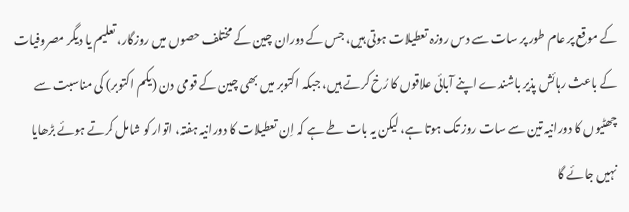کے موقع پر عام طور پر سات سے دس روزہ تعطیلات ہوتی ہیں، جس کے دوران چین کے مختلف حصوں میں روزگار، تعلیم یا دیگر مصروفیات کے باعث رہائش پذیر باشندے اپنے آبائی علاقوں کا رُخ کرتے ہیں، جبکہ اکتوبر میں بھی چین کے قومی دن (یکم اکتوبر) کی مناسبت سے چھٹیوں کا دورانیہ تین سے سات روز تک ہوتا ہے، لیکن یہ بات طے ہے کہ اِن تعطیلات کا دورانیہ ہفتہ، اتوار کو شامل کرتے ہوئے بڑھایا نہیں جائے گا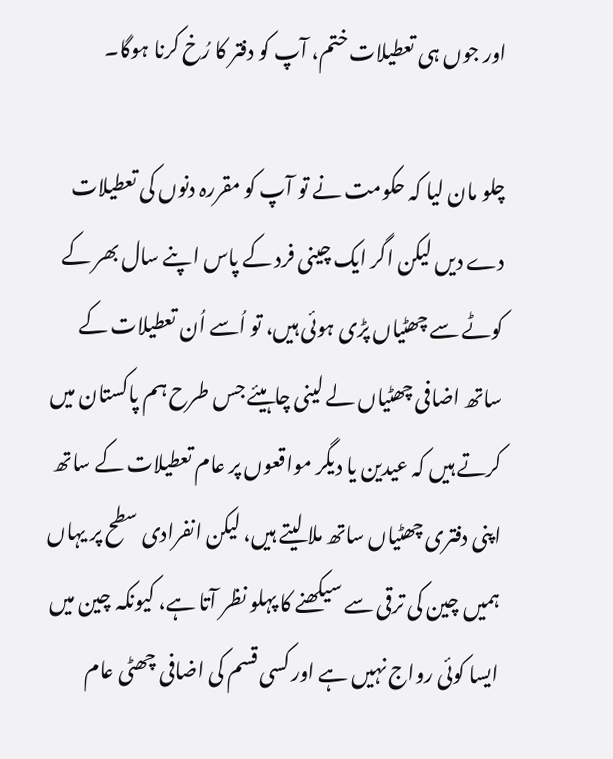اور جوں ہی تعطیلات ختم، آپ کو دفتر کا رُخ کرنا ہوگا۔

چلو مان لیا کہ حکومت نے تو آپ کو مقررہ دنوں کی تعطیلات دے دیں لیکن اگر ایک چینی فرد کے پاس اپنے سال بھر کے کوٹے سے چھٹیاں پڑی ہوئی ہیں، تو اُسے اُن تعطیلات کے ساتھ اضافی چھٹیاں لے لینی چاہیئے جس طرح ہم پاکستان میں کرتے ہیں کہ عیدین یا دیگر مواقعوں پر عام تعطیلات کے ساتھ اپنی دفتری چھٹیاں ساتھ ملا لیتے ہیں، لیکن انفرادی سطح پر یہاں ہمیں چین کی ترقی سے سیکھنے کا پہلو نظر آتا ہے، کیونکہ چین میں ایسا کوئی رواج نہیں ہے اور کسی قسم کی اضافی چھٹی عام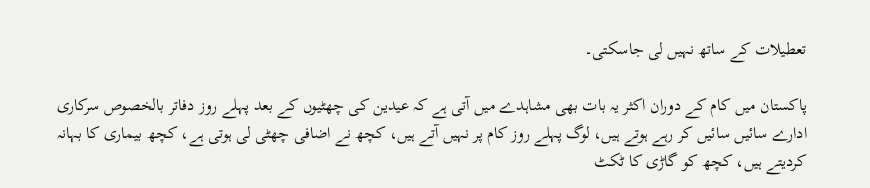تعطیلات کے ساتھ نہیں لی جاسکتی۔

پاکستان میں کام کے دوران اکثر یہ بات بھی مشاہدے میں آتی ہے کہ عیدین کی چھٹیوں کے بعد پہلے روز دفاتر بالخصوص سرکاری ادارے سائیں سائیں کر رہے ہوتے ہیں، لوگ پہلے روز کام پر نہیں آتے ہیں، کچھ نے اضافی چھٹی لی ہوتی ہے، کچھ بیماری کا بہانہ کردیتے ہیں، کچھ کو گاڑی کا ٹکٹ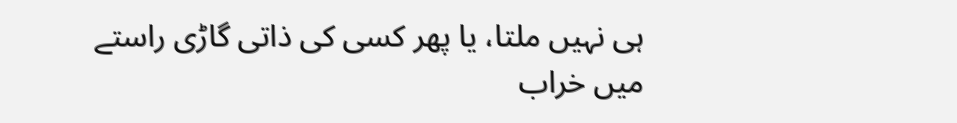ہی نہیں ملتا، یا پھر کسی کی ذاتی گاڑی راستے میں خراب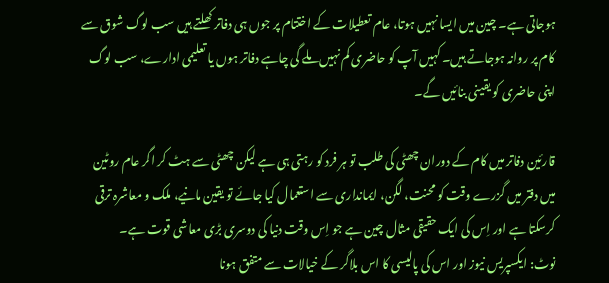ہوجاتی ہے۔ چین میں ایسا نہیں ہوتا، عام تعطیلات کے اختتام پر جوں ہی دفاتر کھلتے ہیں سب لوگ شوق سے کام پر روانہ ہوجاتے ہیں۔ کہیں آپ کو حاضری کم نہیں ملے گی چاہے دفاتر ہوں یا تعلیمی ادارے، سب لوگ اپنی حاضری کو یقینی بنائیں گے۔

قارئین دفاتر میں کام کے دوران چھٹی کی طلب تو ہر فرد کو رہتی ہی ہے لیکن چھٹی سے ہٹ کر اگر عام روٹین میں دفتر میں گزرے وقت کو محنت، لگن، ایمانداری سے استعمال کیا جائے تو یقین مانیے، ملک و معاشرہ ترقی کرسکتا ہے اور اِس کی ایک حقیقی مثال چین ہے جو اِس وقت دنیا کی دوسری بڑی معاشی قوت ہے۔
نوٹ: ایکسپریس نیوز اور اس کی پالیسی کا اس بلاگر کے خیالات سے متفق ہونا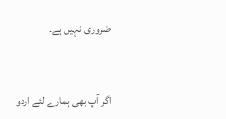ضروری نہیں ہے۔



اگر آپ بھی ہمارے لئے اردو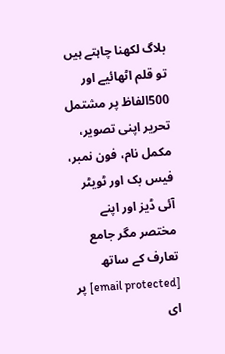بلاگ لکھنا چاہتے ہیں تو قلم اٹھائیے اور 500الفاظ پر مشتمل تحریر اپنی تصویر، مکمل نام، فون نمبر، فیس بک اور ٹویٹر آئی ڈیز اور اپنے مختصر مگر جامع تعارف کے ساتھ [email protected] پر ای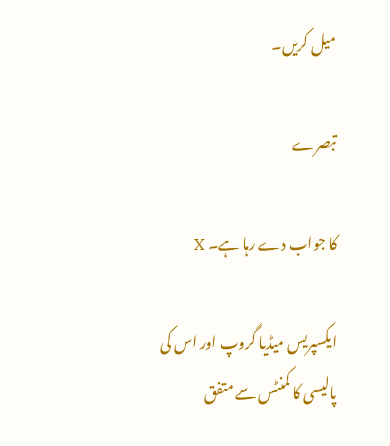میل کریں۔

تبصرے

کا جواب دے رہا ہے۔ X

ایکسپریس میڈیا گروپ اور اس کی پالیسی کا کمنٹس سے متفق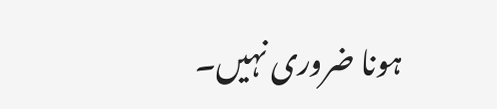ہونا ضروری نہیں۔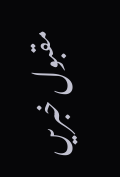مقبول خبریں